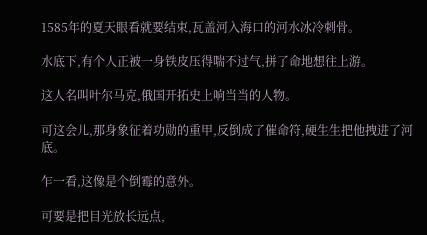1585年的夏天眼看就要结束,瓦盖河入海口的河水冰冷刺骨。

水底下,有个人正被一身铁皮压得喘不过气,拼了命地想往上游。

这人名叫叶尔马克,俄国开拓史上响当当的人物。

可这会儿,那身象征着功勋的重甲,反倒成了催命符,硬生生把他拽进了河底。

乍一看,这像是个倒霉的意外。

可要是把目光放长远点,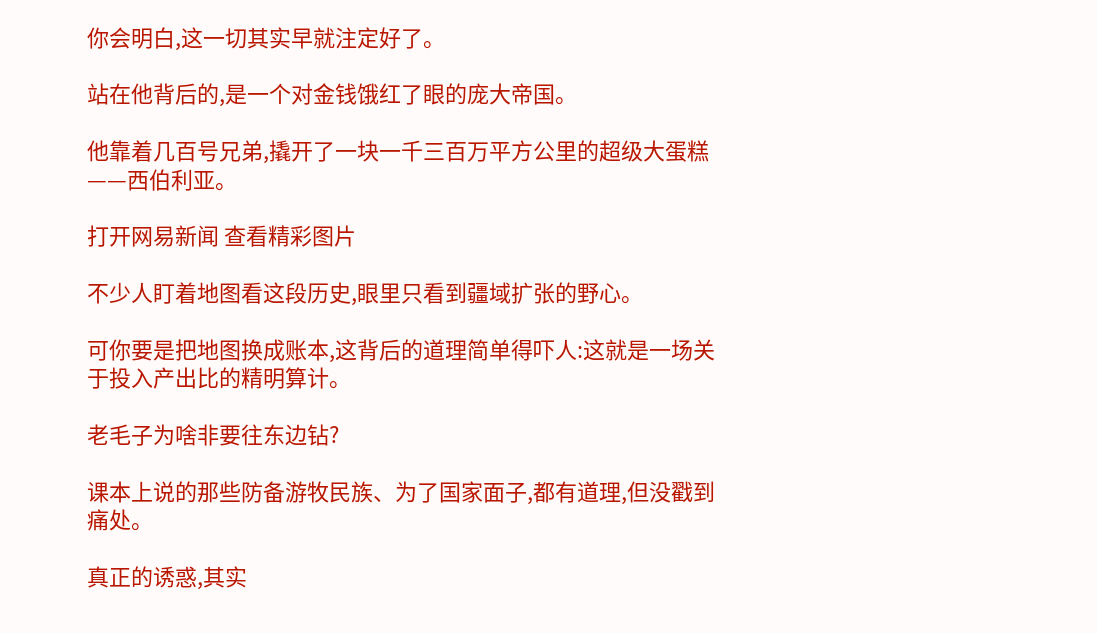你会明白,这一切其实早就注定好了。

站在他背后的,是一个对金钱饿红了眼的庞大帝国。

他靠着几百号兄弟,撬开了一块一千三百万平方公里的超级大蛋糕——西伯利亚。

打开网易新闻 查看精彩图片

不少人盯着地图看这段历史,眼里只看到疆域扩张的野心。

可你要是把地图换成账本,这背后的道理简单得吓人:这就是一场关于投入产出比的精明算计。

老毛子为啥非要往东边钻?

课本上说的那些防备游牧民族、为了国家面子,都有道理,但没戳到痛处。

真正的诱惑,其实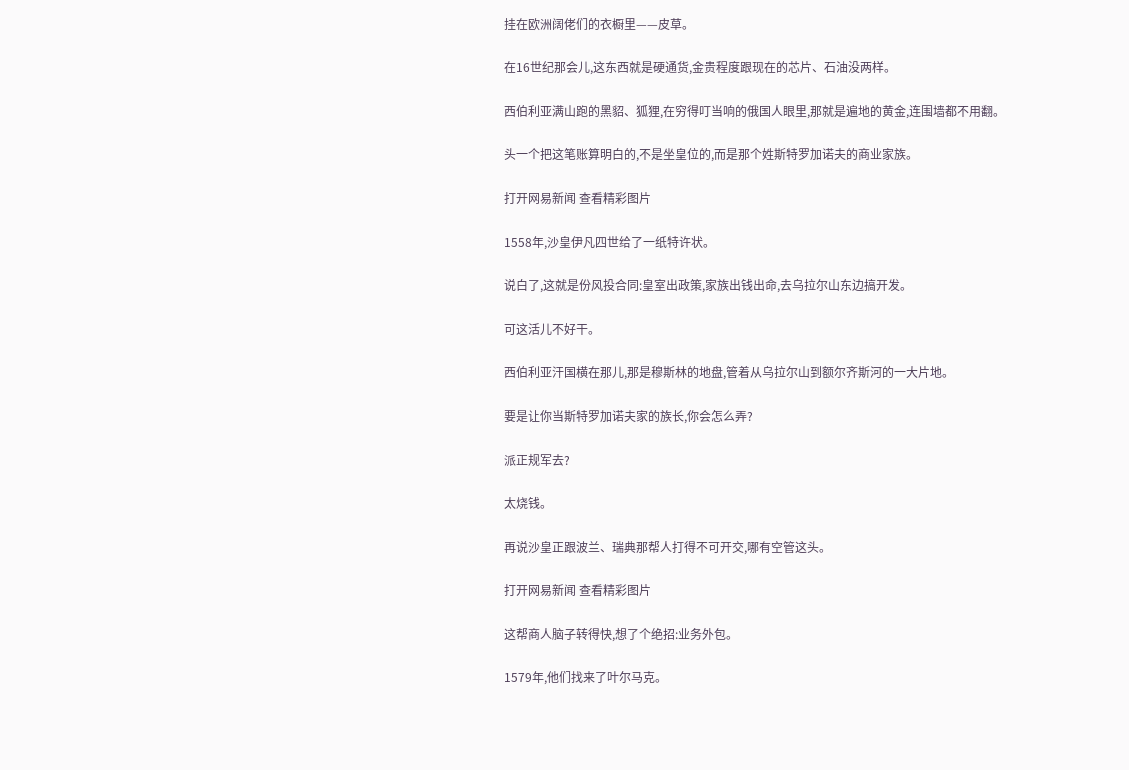挂在欧洲阔佬们的衣橱里——皮草。

在16世纪那会儿,这东西就是硬通货,金贵程度跟现在的芯片、石油没两样。

西伯利亚满山跑的黑貂、狐狸,在穷得叮当响的俄国人眼里,那就是遍地的黄金,连围墙都不用翻。

头一个把这笔账算明白的,不是坐皇位的,而是那个姓斯特罗加诺夫的商业家族。

打开网易新闻 查看精彩图片

1558年,沙皇伊凡四世给了一纸特许状。

说白了,这就是份风投合同:皇室出政策,家族出钱出命,去乌拉尔山东边搞开发。

可这活儿不好干。

西伯利亚汗国横在那儿,那是穆斯林的地盘,管着从乌拉尔山到额尔齐斯河的一大片地。

要是让你当斯特罗加诺夫家的族长,你会怎么弄?

派正规军去?

太烧钱。

再说沙皇正跟波兰、瑞典那帮人打得不可开交,哪有空管这头。

打开网易新闻 查看精彩图片

这帮商人脑子转得快,想了个绝招:业务外包。

1579年,他们找来了叶尔马克。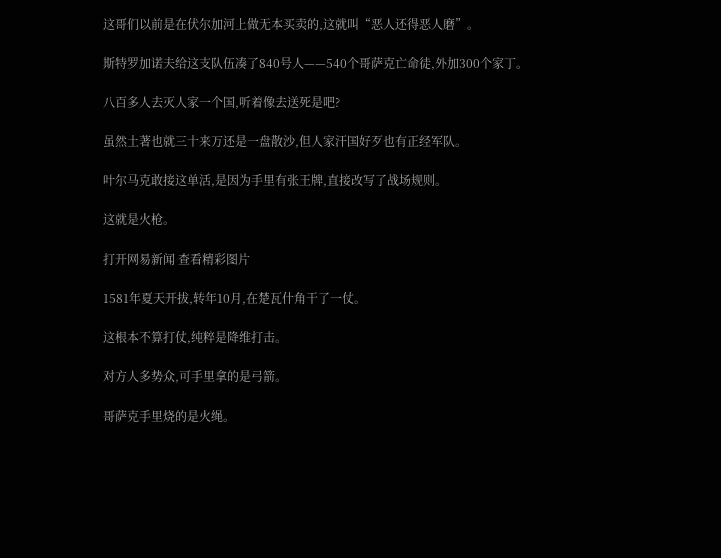这哥们以前是在伏尔加河上做无本买卖的,这就叫“恶人还得恶人磨”。

斯特罗加诺夫给这支队伍凑了840号人——540个哥萨克亡命徒,外加300个家丁。

八百多人去灭人家一个国,听着像去送死是吧?

虽然土著也就三十来万还是一盘散沙,但人家汗国好歹也有正经军队。

叶尔马克敢接这单活,是因为手里有张王牌,直接改写了战场规则。

这就是火枪。

打开网易新闻 查看精彩图片

1581年夏天开拔,转年10月,在楚瓦什角干了一仗。

这根本不算打仗,纯粹是降维打击。

对方人多势众,可手里拿的是弓箭。

哥萨克手里烧的是火绳。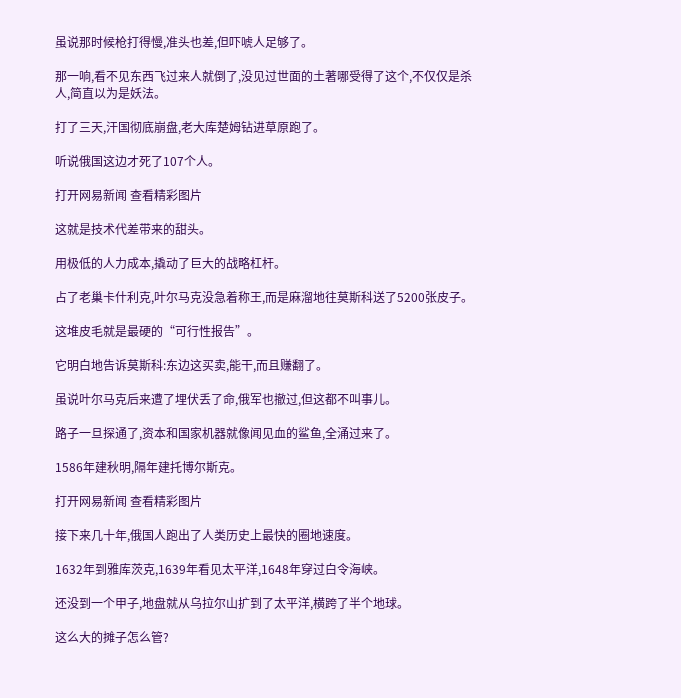虽说那时候枪打得慢,准头也差,但吓唬人足够了。

那一响,看不见东西飞过来人就倒了,没见过世面的土著哪受得了这个,不仅仅是杀人,简直以为是妖法。

打了三天,汗国彻底崩盘,老大库楚姆钻进草原跑了。

听说俄国这边才死了107个人。

打开网易新闻 查看精彩图片

这就是技术代差带来的甜头。

用极低的人力成本,撬动了巨大的战略杠杆。

占了老巢卡什利克,叶尔马克没急着称王,而是麻溜地往莫斯科送了5200张皮子。

这堆皮毛就是最硬的“可行性报告”。

它明白地告诉莫斯科:东边这买卖,能干,而且赚翻了。

虽说叶尔马克后来遭了埋伏丢了命,俄军也撤过,但这都不叫事儿。

路子一旦探通了,资本和国家机器就像闻见血的鲨鱼,全涌过来了。

1586年建秋明,隔年建托博尔斯克。

打开网易新闻 查看精彩图片

接下来几十年,俄国人跑出了人类历史上最快的圈地速度。

1632年到雅库茨克,1639年看见太平洋,1648年穿过白令海峡。

还没到一个甲子,地盘就从乌拉尔山扩到了太平洋,横跨了半个地球。

这么大的摊子怎么管?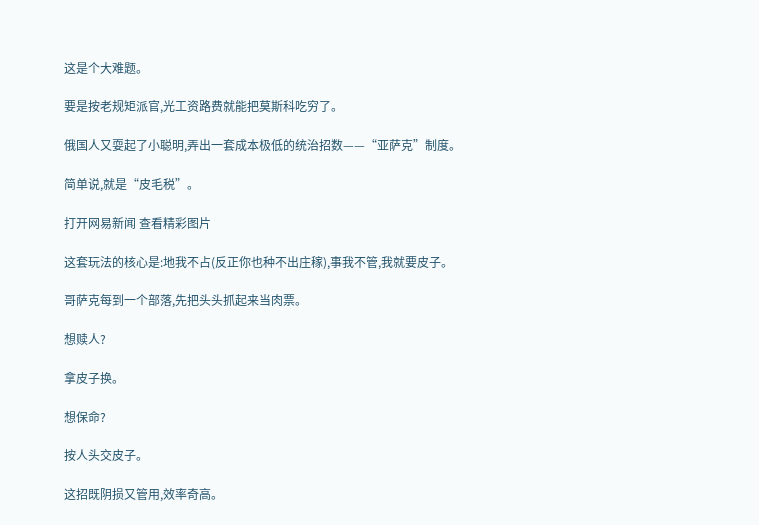这是个大难题。

要是按老规矩派官,光工资路费就能把莫斯科吃穷了。

俄国人又耍起了小聪明,弄出一套成本极低的统治招数——“亚萨克”制度。

简单说,就是“皮毛税”。

打开网易新闻 查看精彩图片

这套玩法的核心是:地我不占(反正你也种不出庄稼),事我不管,我就要皮子。

哥萨克每到一个部落,先把头头抓起来当肉票。

想赎人?

拿皮子换。

想保命?

按人头交皮子。

这招既阴损又管用,效率奇高。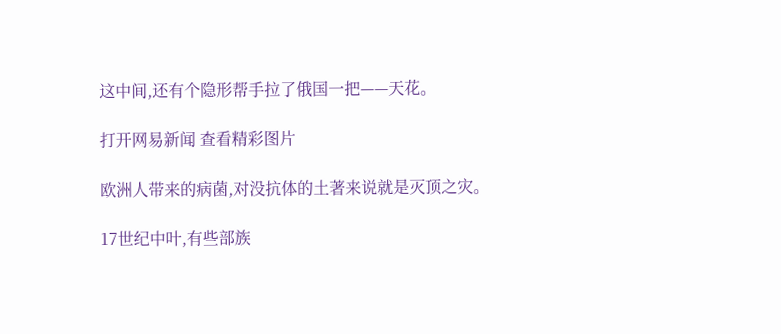这中间,还有个隐形帮手拉了俄国一把——天花。

打开网易新闻 查看精彩图片

欧洲人带来的病菌,对没抗体的土著来说就是灭顶之灾。

17世纪中叶,有些部族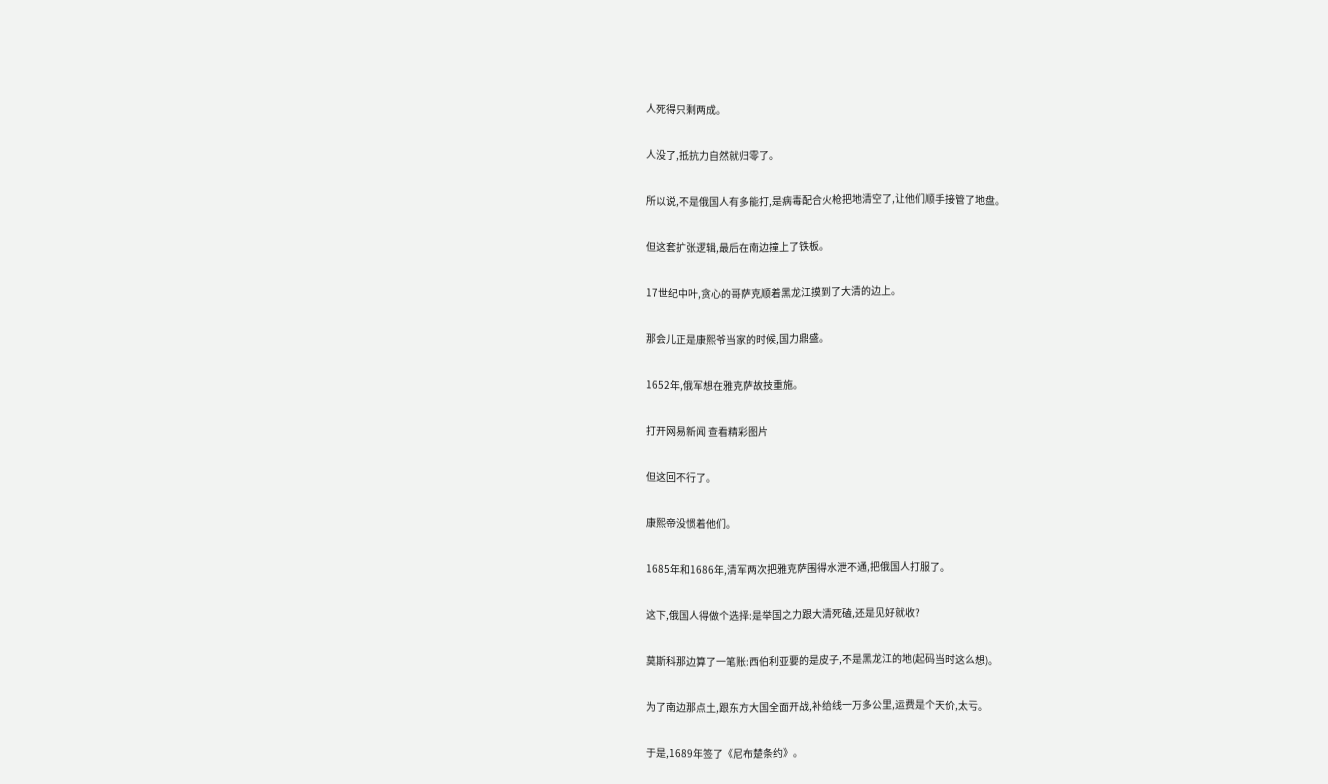人死得只剩两成。

人没了,抵抗力自然就归零了。

所以说,不是俄国人有多能打,是病毒配合火枪把地清空了,让他们顺手接管了地盘。

但这套扩张逻辑,最后在南边撞上了铁板。

17世纪中叶,贪心的哥萨克顺着黑龙江摸到了大清的边上。

那会儿正是康熙爷当家的时候,国力鼎盛。

1652年,俄军想在雅克萨故技重施。

打开网易新闻 查看精彩图片

但这回不行了。

康熙帝没惯着他们。

1685年和1686年,清军两次把雅克萨围得水泄不通,把俄国人打服了。

这下,俄国人得做个选择:是举国之力跟大清死磕,还是见好就收?

莫斯科那边算了一笔账:西伯利亚要的是皮子,不是黑龙江的地(起码当时这么想)。

为了南边那点土,跟东方大国全面开战,补给线一万多公里,运费是个天价,太亏。

于是,1689年签了《尼布楚条约》。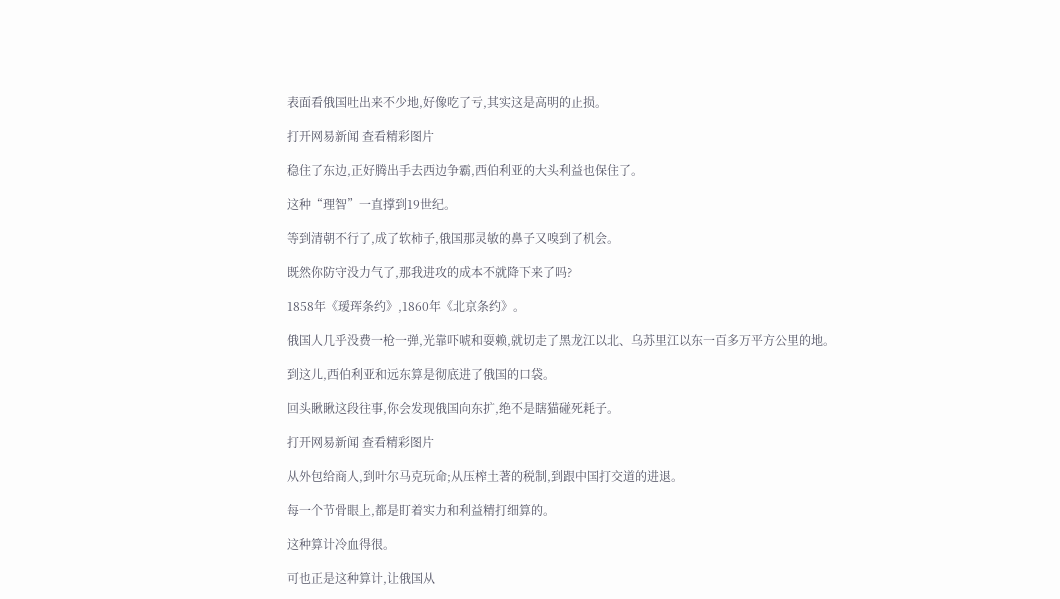表面看俄国吐出来不少地,好像吃了亏,其实这是高明的止损。

打开网易新闻 查看精彩图片

稳住了东边,正好腾出手去西边争霸,西伯利亚的大头利益也保住了。

这种“理智”一直撑到19世纪。

等到清朝不行了,成了软柿子,俄国那灵敏的鼻子又嗅到了机会。

既然你防守没力气了,那我进攻的成本不就降下来了吗?

1858年《瑷珲条约》,1860年《北京条约》。

俄国人几乎没费一枪一弹,光靠吓唬和耍赖,就切走了黑龙江以北、乌苏里江以东一百多万平方公里的地。

到这儿,西伯利亚和远东算是彻底进了俄国的口袋。

回头瞅瞅这段往事,你会发现俄国向东扩,绝不是瞎猫碰死耗子。

打开网易新闻 查看精彩图片

从外包给商人,到叶尔马克玩命;从压榨土著的税制,到跟中国打交道的进退。

每一个节骨眼上,都是盯着实力和利益精打细算的。

这种算计冷血得很。

可也正是这种算计,让俄国从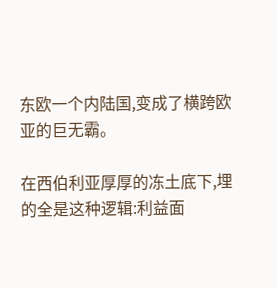东欧一个内陆国,变成了横跨欧亚的巨无霸。

在西伯利亚厚厚的冻土底下,埋的全是这种逻辑:利益面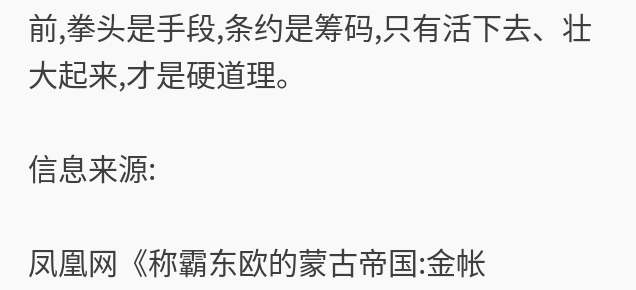前,拳头是手段,条约是筹码,只有活下去、壮大起来,才是硬道理。

信息来源:

凤凰网《称霸东欧的蒙古帝国:金帐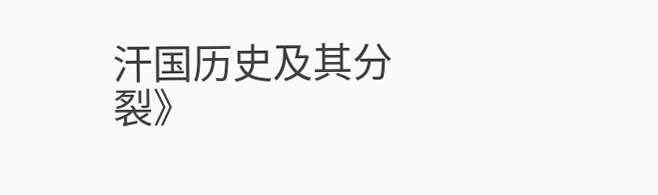汗国历史及其分裂》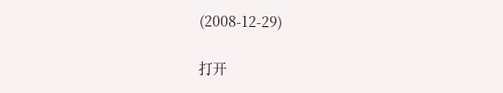(2008-12-29)

打开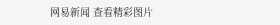网易新闻 查看精彩图片